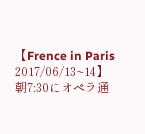【Frence in Paris 2017/06/13~14】
朝7:30にオペラ通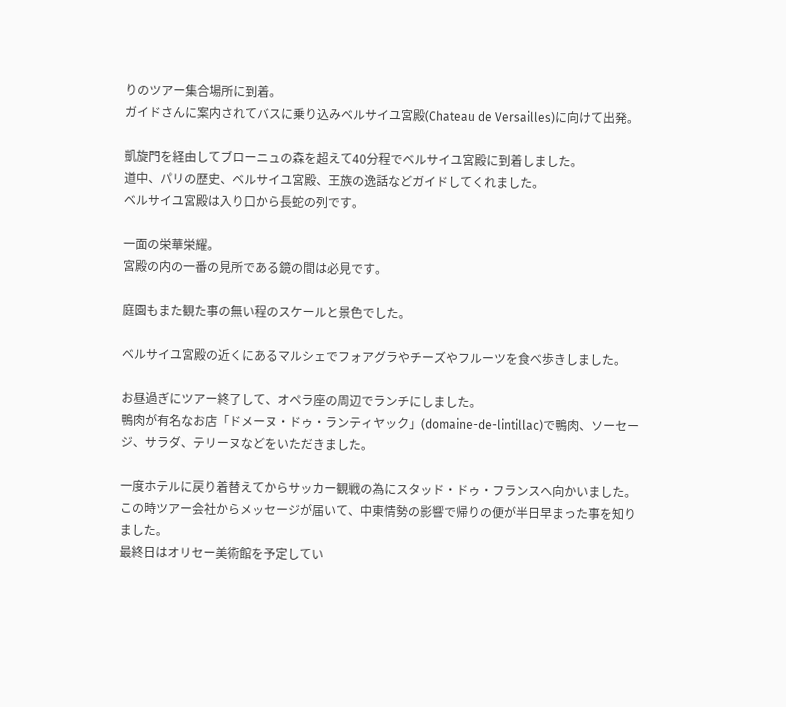りのツアー集合場所に到着。
ガイドさんに案内されてバスに乗り込みベルサイユ宮殿(Chateau de Versailles)に向けて出発。

凱旋門を経由してブローニュの森を超えて40分程でベルサイユ宮殿に到着しました。
道中、パリの歴史、ベルサイユ宮殿、王族の逸話などガイドしてくれました。
ベルサイユ宮殿は入り口から長蛇の列です。

一面の栄華栄耀。
宮殿の内の一番の見所である鏡の間は必見です。

庭園もまた観た事の無い程のスケールと景色でした。

ベルサイユ宮殿の近くにあるマルシェでフォアグラやチーズやフルーツを食べ歩きしました。

お昼過ぎにツアー終了して、オペラ座の周辺でランチにしました。
鴨肉が有名なお店「ドメーヌ・ドゥ・ランティヤック」(domaine-de-lintillac)で鴨肉、ソーセージ、サラダ、テリーヌなどをいただきました。

一度ホテルに戻り着替えてからサッカー観戦の為にスタッド・ドゥ・フランスへ向かいました。
この時ツアー会社からメッセージが届いて、中東情勢の影響で帰りの便が半日早まった事を知りました。
最終日はオリセー美術館を予定してい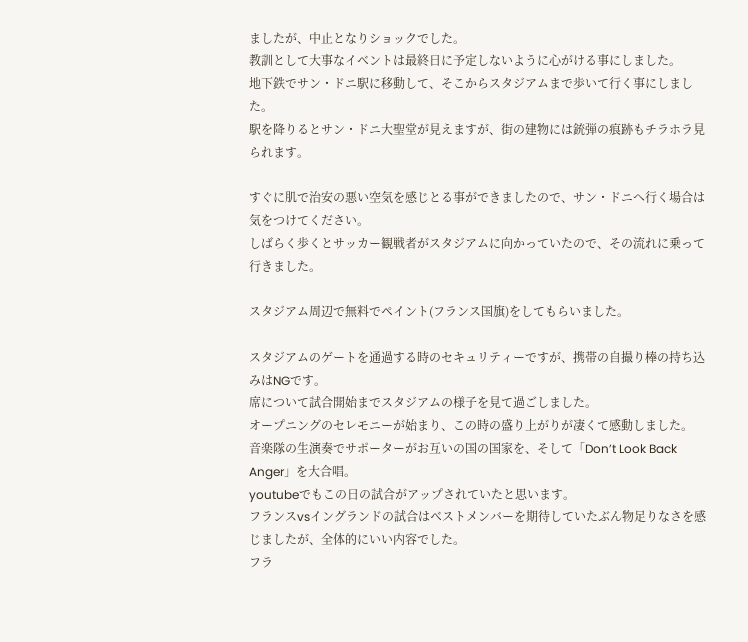ましたが、中止となりショックでした。
教訓として大事なイベントは最終日に予定しないように心がける事にしました。
地下鉄でサン・ドニ駅に移動して、そこからスタジアムまで歩いて行く事にしました。
駅を降りるとサン・ドニ大聖堂が見えますが、街の建物には銃弾の痕跡もチラホラ見られます。

すぐに肌で治安の悪い空気を感じとる事ができましたので、サン・ドニへ行く場合は気をつけてください。
しばらく歩くとサッカー観戦者がスタジアムに向かっていたので、その流れに乗って行きました。

スタジアム周辺で無料でペイント(フランス国旗)をしてもらいました。

スタジアムのゲートを通過する時のセキュリティーですが、携帯の自撮り棒の持ち込みはNGです。
席について試合開始までスタジアムの様子を見て過ごしました。
オープニングのセレモニーが始まり、この時の盛り上がりが凄くて感動しました。
音楽隊の生演奏でサポーターがお互いの国の国家を、そして「Don’t Look Back Anger」を大合唱。
youtubeでもこの日の試合がアップされていたと思います。
フランスvsイングランドの試合はベストメンバーを期待していたぶん物足りなさを感じましたが、全体的にいい内容でした。
フラ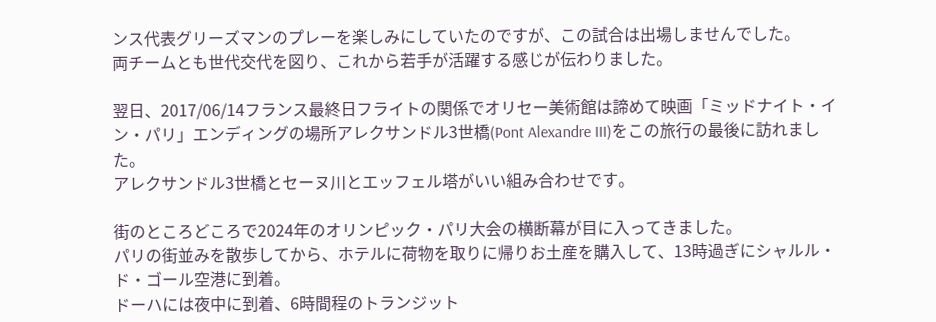ンス代表グリーズマンのプレーを楽しみにしていたのですが、この試合は出場しませんでした。
両チームとも世代交代を図り、これから若手が活躍する感じが伝わりました。

翌日、2017/06/14フランス最終日フライトの関係でオリセー美術館は諦めて映画「ミッドナイト・イン・パリ」エンディングの場所アレクサンドル3世橋(Pont Alexandre III)をこの旅行の最後に訪れました。
アレクサンドル3世橋とセーヌ川とエッフェル塔がいい組み合わせです。

街のところどころで2024年のオリンピック・パリ大会の横断幕が目に入ってきました。
パリの街並みを散歩してから、ホテルに荷物を取りに帰りお土産を購入して、13時過ぎにシャルル・ド・ゴール空港に到着。
ドーハには夜中に到着、6時間程のトランジット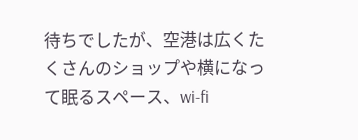待ちでしたが、空港は広くたくさんのショップや横になって眠るスペース、wi-fi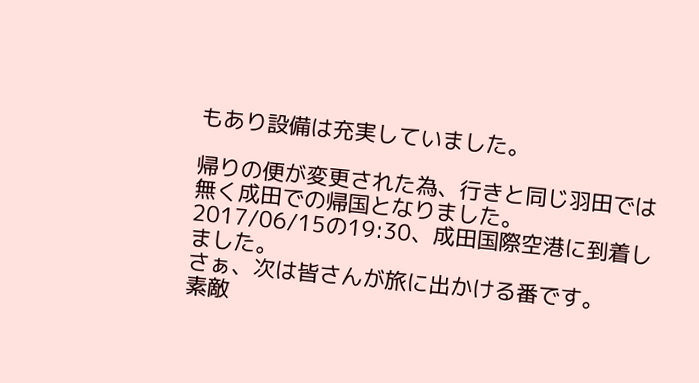もあり設備は充実していました。

帰りの便が変更された為、行きと同じ羽田では無く成田での帰国となりました。
2017/06/15の19:30、成田国際空港に到着しました。
さぁ、次は皆さんが旅に出かける番です。
素敵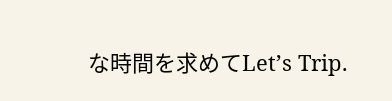な時間を求めてLet’s Trip.